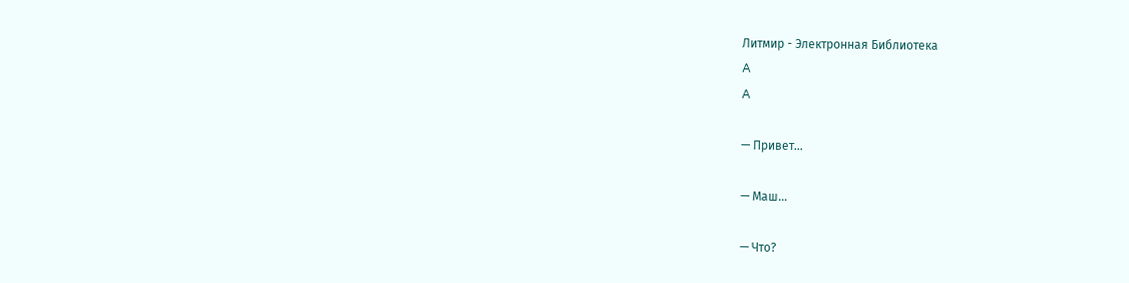Литмир - Электронная Библиотека
A
A

— Привет…

— Маш…

— Что?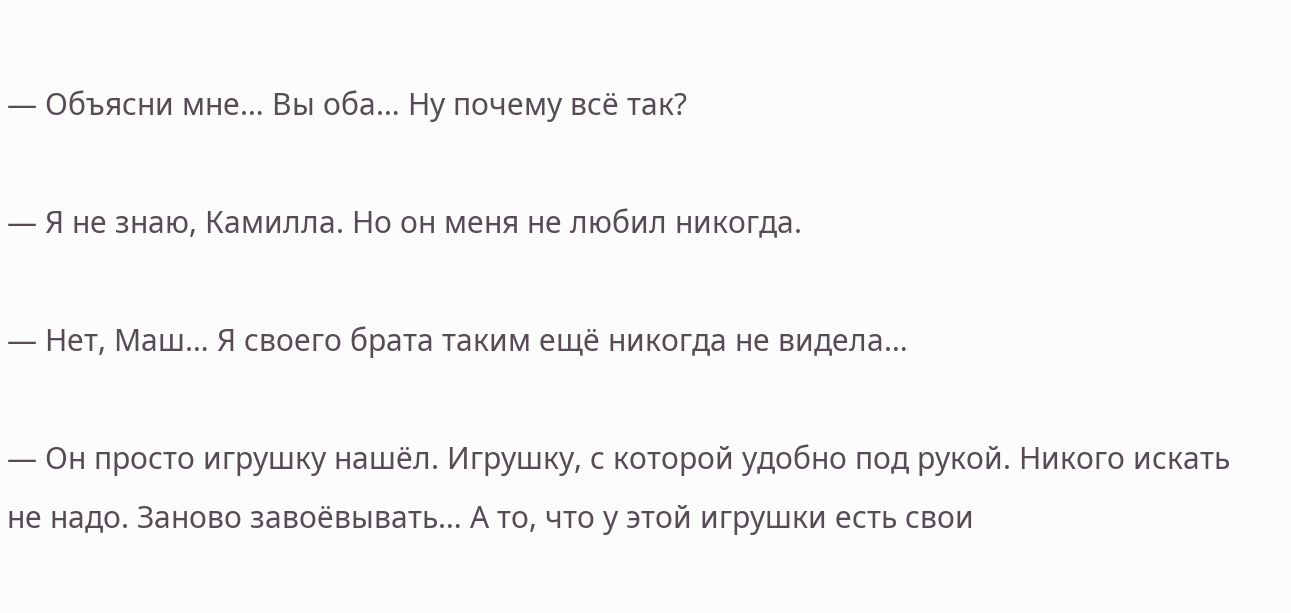— Объясни мне… Вы оба… Ну почему всё так?

— Я не знаю, Камилла. Но он меня не любил никогда.

— Нет, Маш… Я своего брата таким ещё никогда не видела…

— Он просто игрушку нашёл. Игрушку, с которой удобно под рукой. Никого искать не надо. Заново завоёвывать… А то, что у этой игрушки есть свои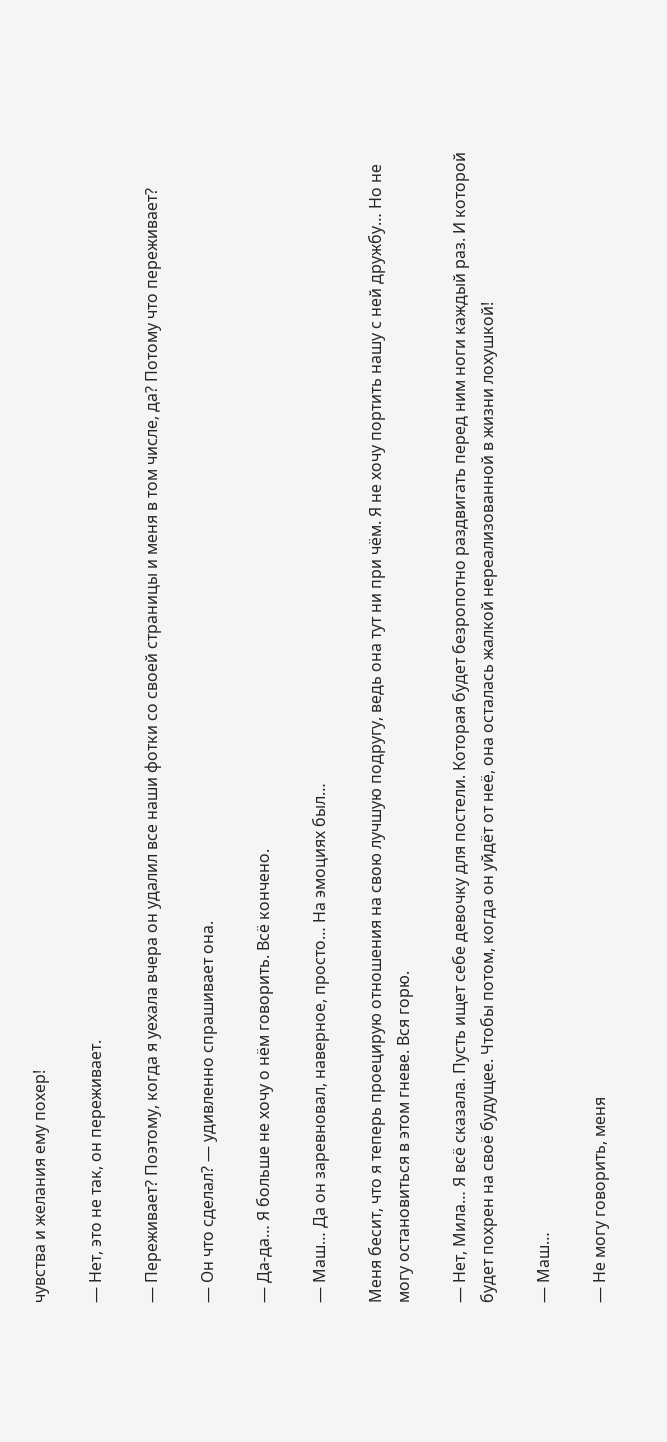чувства и желания ему похер!

— Нет, это не так, он переживает.

— Переживает? Поэтому, когда я уехала вчера он удалил все наши фотки со своей страницы и меня в том числе, да? Потому что переживает?

— Он что сделал? — удивленно спрашивает она.

— Да-да… Я больше не хочу о нём говорить. Всё кончено.

— Маш… Да он заревновал, наверное, просто… На эмоциях был…

Меня бесит, что я теперь проецирую отношения на свою лучшую подругу, ведь она тут ни при чём. Я не хочу портить нашу с ней дружбу… Но не могу остановиться в этом гневе. Вся горю.

— Нет, Мила… Я всё сказала. Пусть ищет себе девочку для постели. Которая будет безропотно раздвигать перед ним ноги каждый раз. И которой будет похрен на своё будущее. Чтобы потом, когда он уйдёт от неё, она осталась жалкой нереализованной в жизни лохушкой!

— Маш…

— Не могу говорить, меня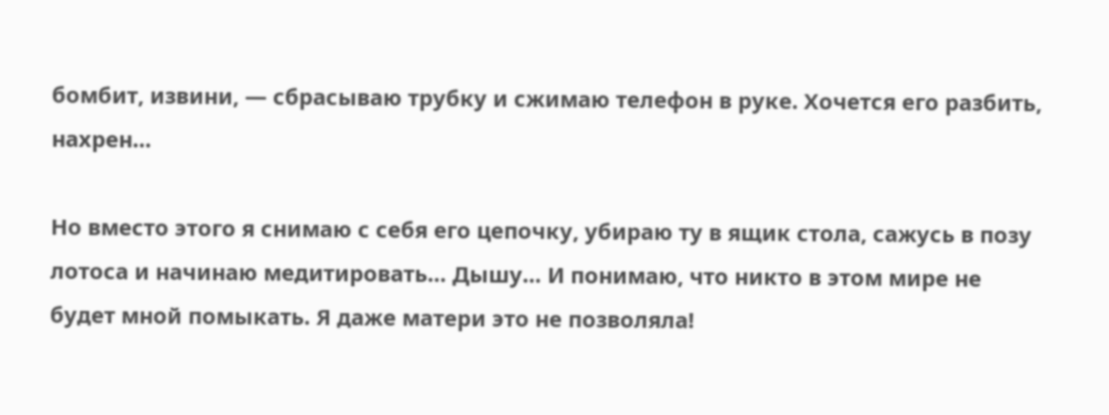бомбит, извини, — сбрасываю трубку и сжимаю телефон в руке. Хочется его разбить, нахрен…

Но вместо этого я снимаю с себя его цепочку, убираю ту в ящик стола, сажусь в позу лотоса и начинаю медитировать… Дышу… И понимаю, что никто в этом мире не будет мной помыкать. Я даже матери это не позволяла!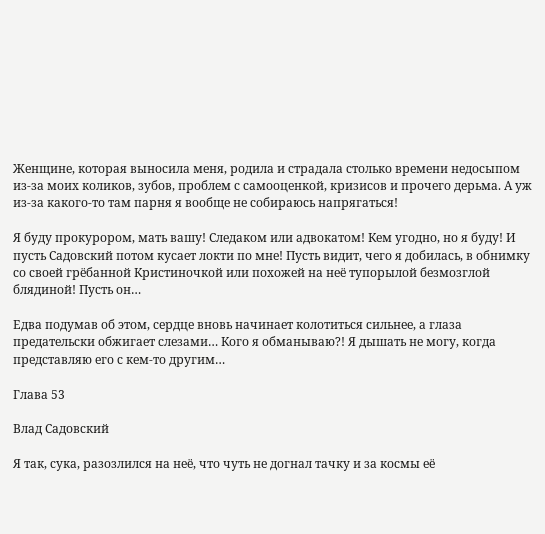Женщине, которая выносила меня, родила и страдала столько времени недосыпом из-за моих коликов, зубов, проблем с самооценкой, кризисов и прочего дерьма. А уж из-за какого-то там парня я вообще не собираюсь напрягаться!

Я буду прокурором, мать вашу! Следаком или адвокатом! Кем угодно, но я буду! И пусть Садовский потом кусает локти по мне! Пусть видит, чего я добилась, в обнимку со своей грёбанной Кристиночкой или похожей на неё тупорылой безмозглой блядиной! Пусть он…

Едва подумав об этом, сердце вновь начинает колотиться сильнее, а глаза предательски обжигает слезами… Кого я обманываю?! Я дышать не могу, когда представляю его с кем-то другим…

Глава 53

Влад Садовский

Я так, сука, разозлился на неё, что чуть не догнал тачку и за космы её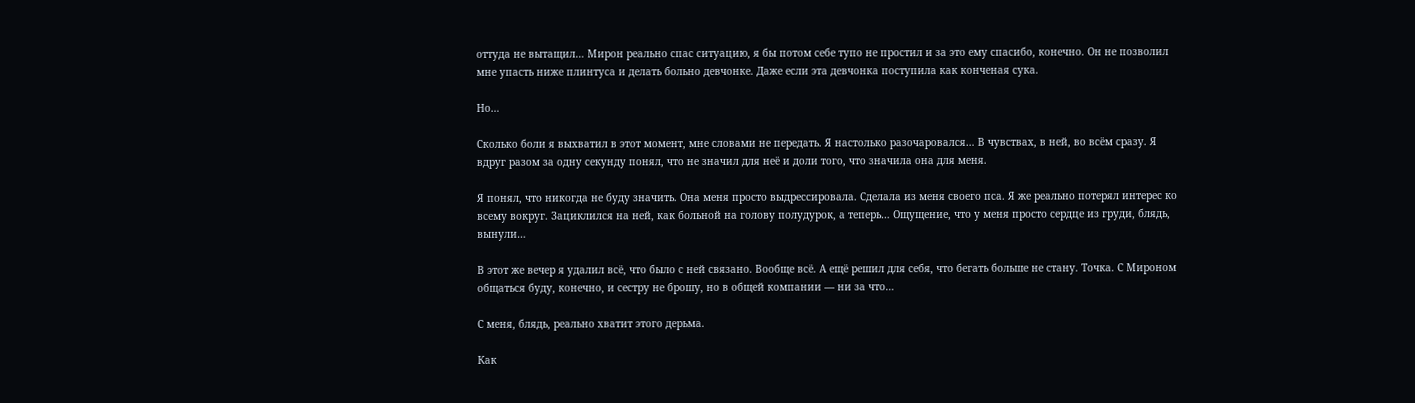оттуда не вытащил… Мирон реально спас ситуацию, я бы потом себе тупо не простил и за это ему спасибо, конечно. Он не позволил мне упасть ниже плинтуса и делать больно девчонке. Даже если эта девчонка поступила как конченая сука.

Но…

Сколько боли я выхватил в этот момент, мне словами не передать. Я настолько разочаровался… В чувствах, в ней, во всём сразу. Я вдруг разом за одну секунду понял, что не значил для неё и доли того, что значила она для меня.

Я понял, что никогда не буду значить. Она меня просто выдрессировала. Сделала из меня своего пса. Я же реально потерял интерес ко всему вокруг. Зациклился на ней, как больной на голову полудурок, а теперь… Ощущение, что у меня просто сердце из груди, блядь, вынули…

В этот же вечер я удалил всё, что было с ней связано. Вообще всё. А ещё решил для себя, что бегать больше не стану. Точка. С Мироном общаться буду, конечно, и сестру не брошу, но в общей компании — ни за что…

С меня, блядь, реально хватит этого дерьма.

Как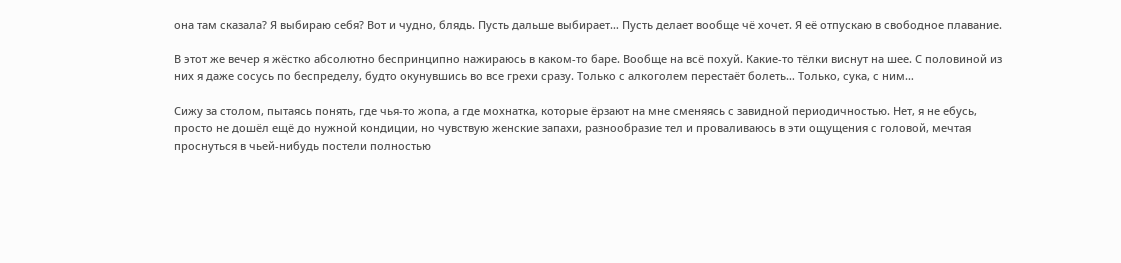она там сказала? Я выбираю себя? Вот и чудно, блядь. Пусть дальше выбирает… Пусть делает вообще чё хочет. Я её отпускаю в свободное плавание.

В этот же вечер я жёстко абсолютно беспринципно нажираюсь в каком-то баре. Вообще на всё похуй. Какие-то тёлки виснут на шее. С половиной из них я даже сосусь по беспределу, будто окунувшись во все грехи сразу. Только с алкоголем перестаёт болеть… Только, сука, с ним…

Сижу за столом, пытаясь понять, где чья-то жопа, а где мохнатка, которые ёрзают на мне сменяясь с завидной периодичностью. Нет, я не ебусь, просто не дошёл ещё до нужной кондиции, но чувствую женские запахи, разнообразие тел и проваливаюсь в эти ощущения с головой, мечтая проснуться в чьей-нибудь постели полностью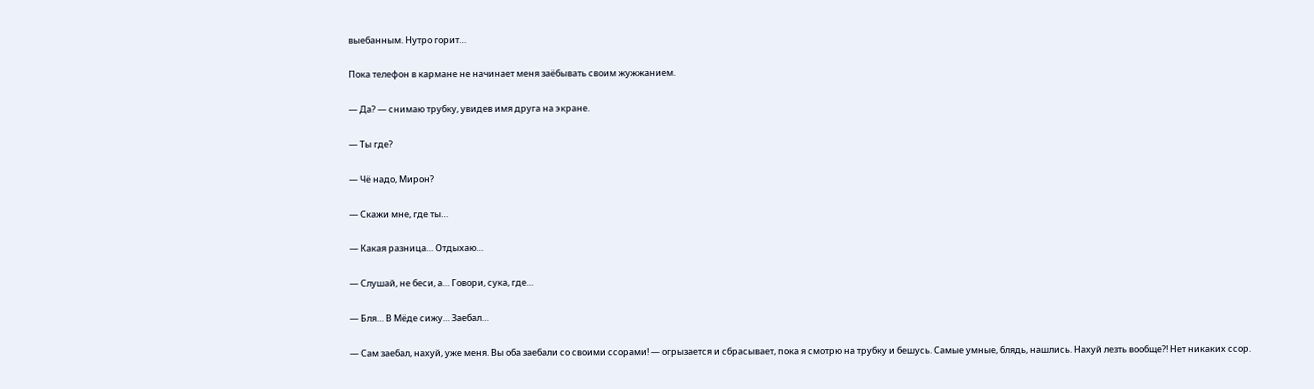выебанным. Нутро горит…

Пока телефон в кармане не начинает меня заёбывать своим жужжанием.

— Да? — снимаю трубку, увидев имя друга на экране.

— Ты где?

— Чё надо, Мирон?

— Скажи мне, где ты…

— Какая разница… Отдыхаю…

— Слушай, не беси, а… Говори, сука, где…

— Бля… В Мёде сижу… Заебал…

— Сам заебал, нахуй, уже меня. Вы оба заебали со своими ссорами! — огрызается и сбрасывает, пока я смотрю на трубку и бешусь. Самые умные, блядь, нашлись. Нахуй лезть вообще?! Нет никаких ссор.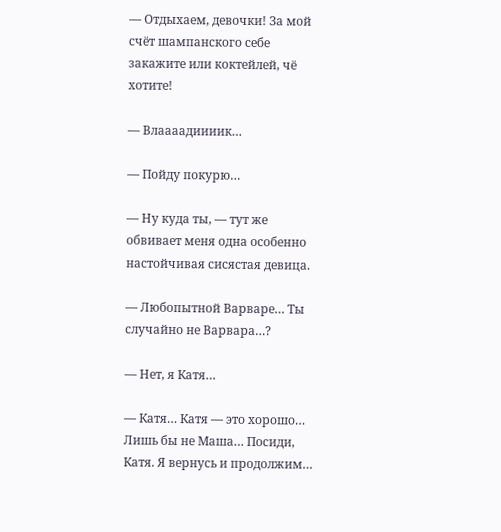— Отдыхаем, девочки! За мой счёт шампанского себе закажите или коктейлей, чё хотите!

— Влаааадиииик…

— Пойду покурю…

— Ну куда ты, — тут же обвивает меня одна особенно настойчивая сисястая девица.

— Любопытной Варваре… Ты случайно не Варвара…?

— Нет, я Катя…

— Катя… Катя — это хорошо… Лишь бы не Маша… Посиди, Катя. Я вернусь и продолжим…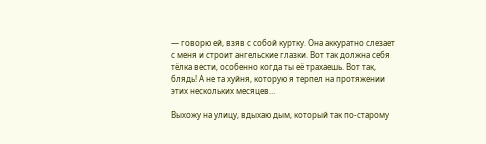— говорю ей, взяв с собой куртку. Она аккуратно слезает с меня и строит ангельские глазки. Вот так должна себя тёлка вести, особенно когда ты её трахаешь. Вот так, блядь! А не та хуйня, которую я терпел на протяжении этих нескольких месяцев…

Выхожу на улицу, вдыхаю дым, который так по-старому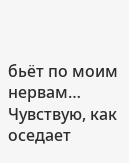бьёт по моим нервам… Чувствую, как оседает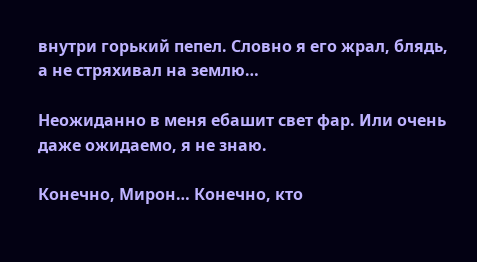внутри горький пепел. Словно я его жрал, блядь, а не стряхивал на землю…

Неожиданно в меня ебашит свет фар. Или очень даже ожидаемо, я не знаю.

Конечно, Мирон… Конечно, кто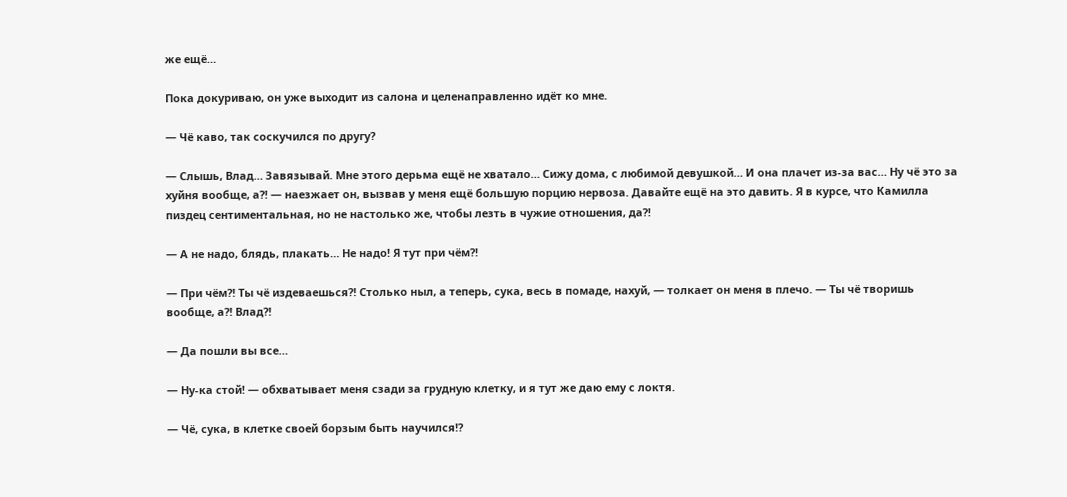же ещё…

Пока докуриваю, он уже выходит из салона и целенаправленно идёт ко мне.

— Чё каво, так соскучился по другу?

— Слышь, Влад… Завязывай. Мне этого дерьма ещё не хватало… Сижу дома, с любимой девушкой… И она плачет из-за вас… Ну чё это за хуйня вообще, а?! — наезжает он, вызвав у меня ещё большую порцию нервоза. Давайте ещё на это давить. Я в курсе, что Камилла пиздец сентиментальная, но не настолько же, чтобы лезть в чужие отношения, да?!

— А не надо, блядь, плакать… Не надо! Я тут при чём?!

— При чём?! Ты чё издеваешься?! Столько ныл, а теперь, сука, весь в помаде, нахуй, — толкает он меня в плечо. — Ты чё творишь вообще, а?! Влад?!

— Да пошли вы все…

— Ну-ка стой! — обхватывает меня сзади за грудную клетку, и я тут же даю ему с локтя.

— Чё, сука, в клетке своей борзым быть научился!?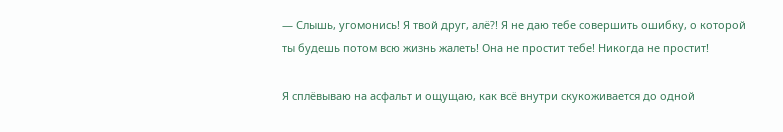— Слышь, угомонись! Я твой друг, алё?! Я не даю тебе совершить ошибку, о которой ты будешь потом всю жизнь жалеть! Она не простит тебе! Никогда не простит!

Я сплёвываю на асфальт и ощущаю, как всё внутри скукоживается до одной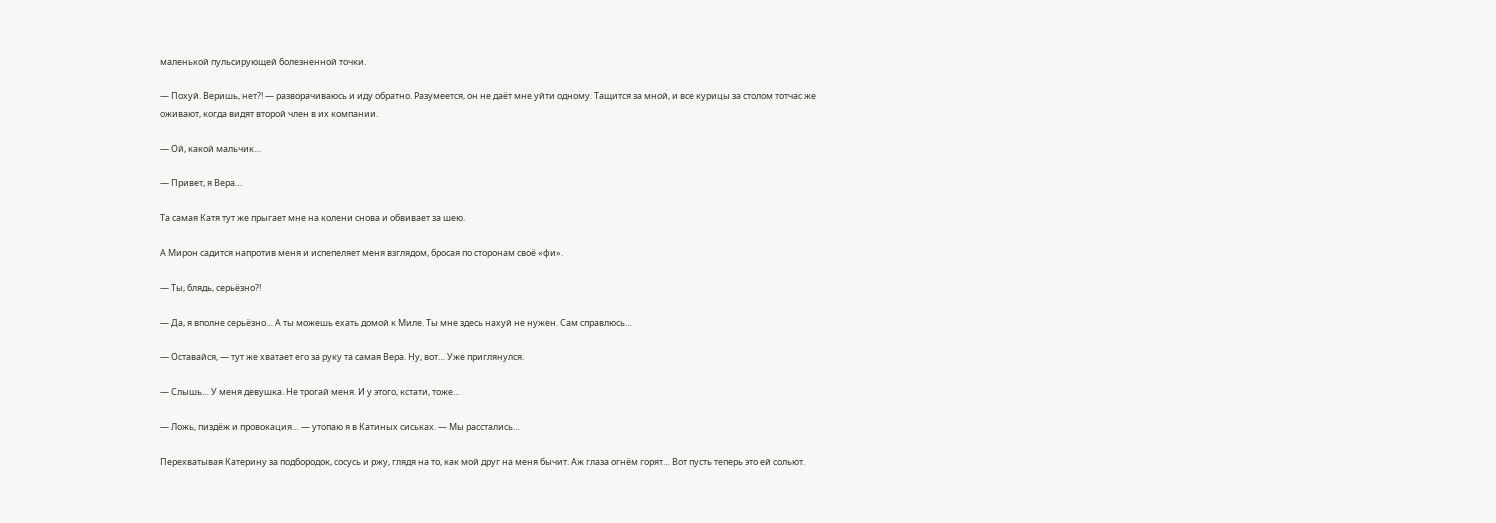маленькой пульсирующей болезненной точки.

— Похуй. Веришь, нет?! — разворачиваюсь и иду обратно. Разумеется, он не даёт мне уйти одному. Тащится за мной, и все курицы за столом тотчас же оживают, когда видят второй член в их компании.

— Ой, какой мальчик…

— Привет, я Вера…

Та самая Катя тут же прыгает мне на колени снова и обвивает за шею.

А Мирон садится напротив меня и испепеляет меня взглядом, бросая по сторонам своё «фи».

— Ты, блядь, серьёзно?!

— Да, я вполне серьёзно… А ты можешь ехать домой к Миле. Ты мне здесь нахуй не нужен. Сам справлюсь…

— Оставайся, — тут же хватает его за руку та самая Вера. Ну, вот… Уже приглянулся.

— Слышь… У меня девушка. Не трогай меня. И у этого, кстати, тоже…

— Ложь, пиздёж и провокация… — утопаю я в Катиных сиськах. — Мы расстались…

Перехватывая Катерину за подбородок, сосусь и ржу, глядя на то, как мой друг на меня бычит. Аж глаза огнём горят… Вот пусть теперь это ей сольют.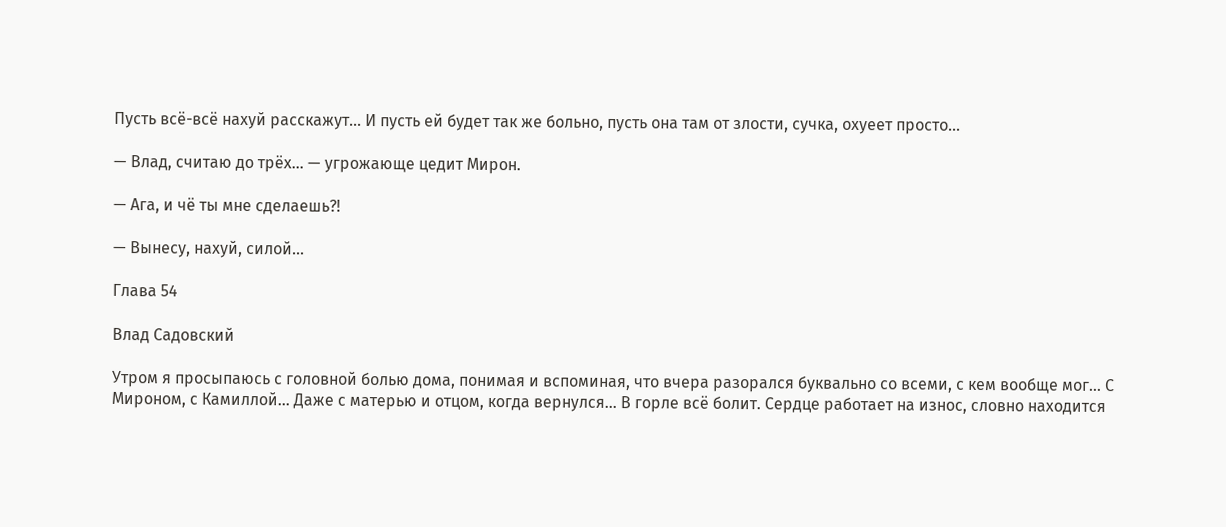Пусть всё-всё нахуй расскажут… И пусть ей будет так же больно, пусть она там от злости, сучка, охуеет просто…

— Влад, считаю до трёх… — угрожающе цедит Мирон.

— Ага, и чё ты мне сделаешь?!

— Вынесу, нахуй, силой…

Глава 54

Влад Садовский

Утром я просыпаюсь с головной болью дома, понимая и вспоминая, что вчера разорался буквально со всеми, с кем вообще мог… С Мироном, с Камиллой… Даже с матерью и отцом, когда вернулся… В горле всё болит. Сердце работает на износ, словно находится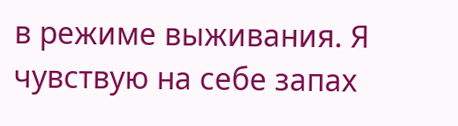в режиме выживания. Я чувствую на себе запах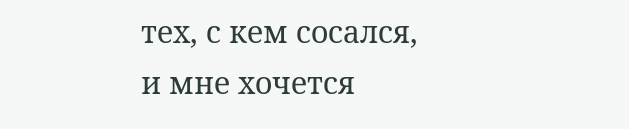тех, с кем сосался, и мне хочется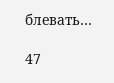блевать…

47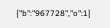{"b":"967728","o":1}